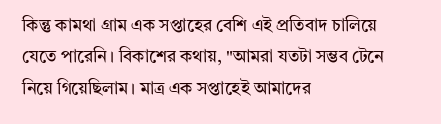কিন্তু কামথা গ্রাম এক সপ্তাহের বেশি এই প্রতিবাদ চালিয়ে যেতে পারেনি। বিকাশের কথায়, "আমরা যতটা সম্ভব টেনে নিয়ে গিয়েছিলাম। মাত্র এক সপ্তাহেই আমাদের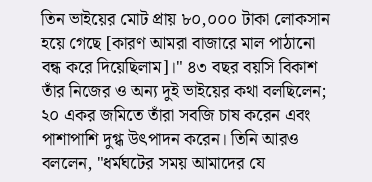তিন ভাইয়ের মোট প্রায় ৮০,০০০ টাকা লোকসান হয়ে গেছে [কারণ আমরা বাজারে মাল পাঠানো বন্ধ করে দিয়েছিলাম]।" ৪৩ বছর বয়সি বিকাশ তাঁর নিজের ও অন্য দুই ভাইয়ের কথা বলছিলেন; ২০ একর জমিতে তাঁরা সবজি চাষ করেন এবং পাশাপাশি দুগ্ধ উৎপাদন করেন। তিনি আরও বললেন, "ধর্মঘটের সময় আমাদের যে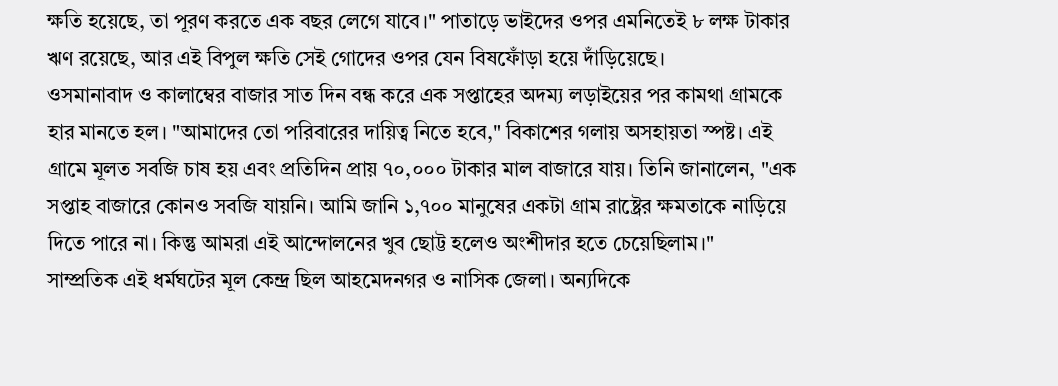ক্ষতি হয়েছে, তা পূরণ করতে এক বছর লেগে যাবে।" পাতাড়ে ভাইদের ওপর এমনিতেই ৮ লক্ষ টাকার ঋণ রয়েছে, আর এই বিপুল ক্ষতি সেই গোদের ওপর যেন বিষফোঁড়া হয়ে দাঁড়িয়েছে।
ওসমানাবাদ ও কালাম্বের বাজার সাত দিন বন্ধ করে এক সপ্তাহের অদম্য লড়াইয়ের পর কামথা গ্রামকে হার মানতে হল। "আমাদের তো পরিবারের দায়িত্ব নিতে হবে," বিকাশের গলায় অসহায়তা স্পষ্ট। এই গ্রামে মূলত সবজি চাষ হয় এবং প্রতিদিন প্রায় ৭০,০০০ টাকার মাল বাজারে যায়। তিনি জানালেন, "এক সপ্তাহ বাজারে কোনও সবজি যায়নি। আমি জানি ১,৭০০ মানুষের একটা গ্রাম রাষ্ট্রের ক্ষমতাকে নাড়িয়ে দিতে পারে না। কিন্তু আমরা এই আন্দোলনের খুব ছোট্ট হলেও অংশীদার হতে চেয়েছিলাম।"
সাম্প্রতিক এই ধর্মঘটের মূল কেন্দ্র ছিল আহমেদনগর ও নাসিক জেলা। অন্যদিকে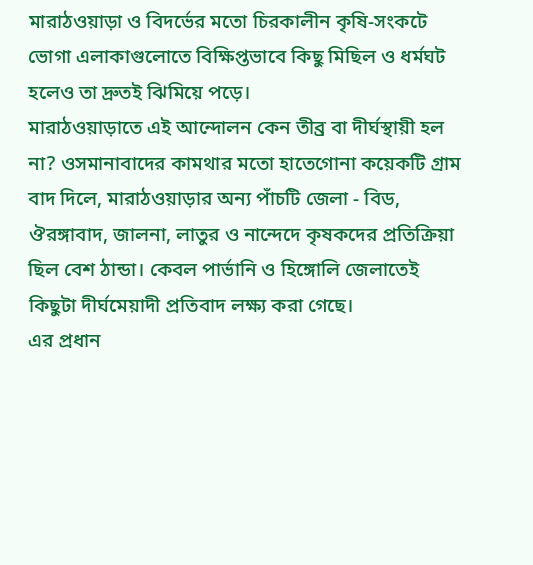মারাঠওয়াড়া ও বিদর্ভের মতো চিরকালীন কৃষি-সংকটে ভোগা এলাকাগুলোতে বিক্ষিপ্তভাবে কিছু মিছিল ও ধর্মঘট হলেও তা দ্রুতই ঝিমিয়ে পড়ে।
মারাঠওয়াড়াতে এই আন্দোলন কেন তীব্র বা দীর্ঘস্থায়ী হল না? ওসমানাবাদের কামথার মতো হাতেগোনা কয়েকটি গ্রাম বাদ দিলে, মারাঠওয়াড়ার অন্য পাঁচটি জেলা - বিড, ঔরঙ্গাবাদ, জালনা, লাতুর ও নান্দেদে কৃষকদের প্রতিক্রিয়া ছিল বেশ ঠান্ডা। কেবল পার্ভানি ও হিঙ্গোলি জেলাতেই কিছুটা দীর্ঘমেয়াদী প্রতিবাদ লক্ষ্য করা গেছে।
এর প্রধান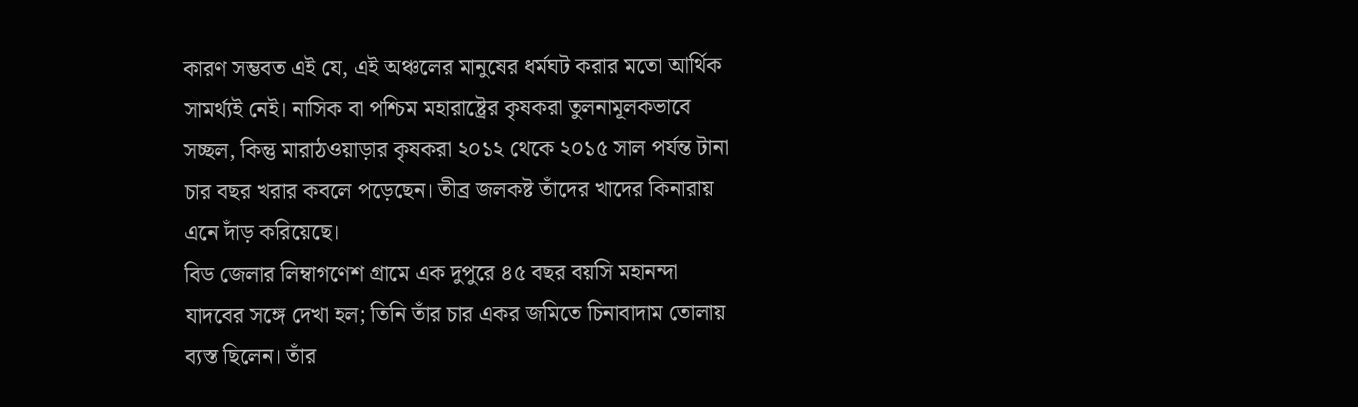কারণ সম্ভবত এই যে, এই অঞ্চলের মানুষের ধর্মঘট করার মতো আর্থিক সামর্থ্যই নেই। নাসিক বা পশ্চিম মহারাষ্ট্রের কৃষকরা তুলনামূলকভাবে সচ্ছল, কিন্তু মারাঠওয়াড়ার কৃষকরা ২০১২ থেকে ২০১৫ সাল পর্যন্ত টানা চার বছর খরার কবলে পড়েছেন। তীব্র জলকষ্ট তাঁদের খাদের কিনারায় এনে দাঁড় করিয়েছে।
বিড জেলার লিম্বাগণেশ গ্রামে এক দুপুরে ৪৫ বছর বয়সি মহানন্দা যাদবের সঙ্গে দেখা হল; তিনি তাঁর চার একর জমিতে চিনাবাদাম তোলায় ব্যস্ত ছিলেন। তাঁর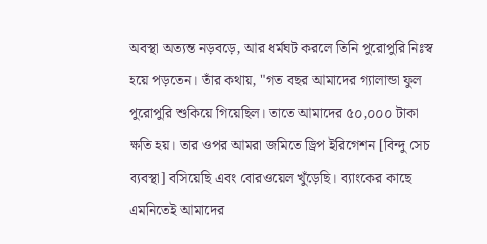অবস্থা অত্যন্ত নড়বড়ে, আর ধর্মঘট করলে তিনি পুরোপুরি নিঃস্ব হয়ে পড়তেন। তাঁর কথায়, "গত বছর আমাদের গ্যালান্ডা ফুল পুরোপুরি শুকিয়ে গিয়েছিল। তাতে আমাদের ৫০,০০০ টাকা ক্ষতি হয়। তার ওপর আমরা জমিতে ড্রিপ ইরিগেশন [বিন্দু সেচ ব্যবস্থা] বসিয়েছি এবং বোরওয়েল খুঁড়েছি। ব্যাংকের কাছে এমনিতেই আমাদের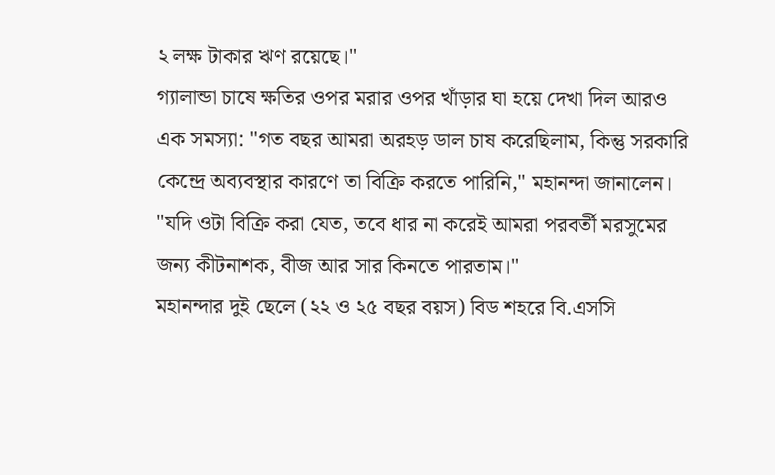২ লক্ষ টাকার ঋণ রয়েছে।"
গ্যালান্ডা চাষে ক্ষতির ওপর মরার ওপর খাঁড়ার ঘা হয়ে দেখা দিল আরও এক সমস্যা: "গত বছর আমরা অরহড় ডাল চাষ করেছিলাম, কিন্তু সরকারি কেন্দ্রে অব্যবস্থার কারণে তা বিক্রি করতে পারিনি," মহানন্দা জানালেন। "যদি ওটা বিক্রি করা যেত, তবে ধার না করেই আমরা পরবর্তী মরসুমের জন্য কীটনাশক, বীজ আর সার কিনতে পারতাম।"
মহানন্দার দুই ছেলে (২২ ও ২৫ বছর বয়স) বিড শহরে বি.এসসি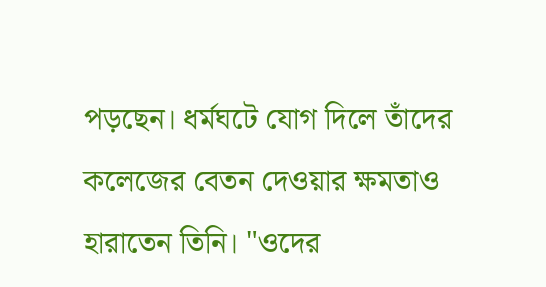পড়ছেন। ধর্মঘটে যোগ দিলে তাঁদের কলেজের বেতন দেওয়ার ক্ষমতাও হারাতেন তিনি। "ওদের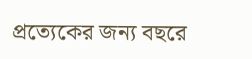প্রত্যেকের জন্য বছরে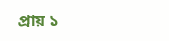প্রায় ১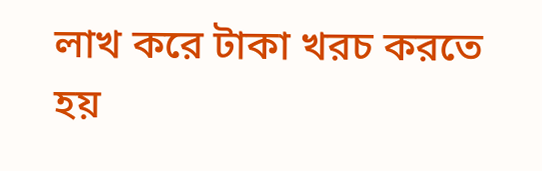লাখ করে টাকা খরচ করতে হয়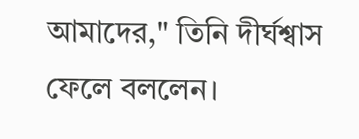আমাদের," তিনি দীর্ঘশ্বাস ফেলে বললেন।